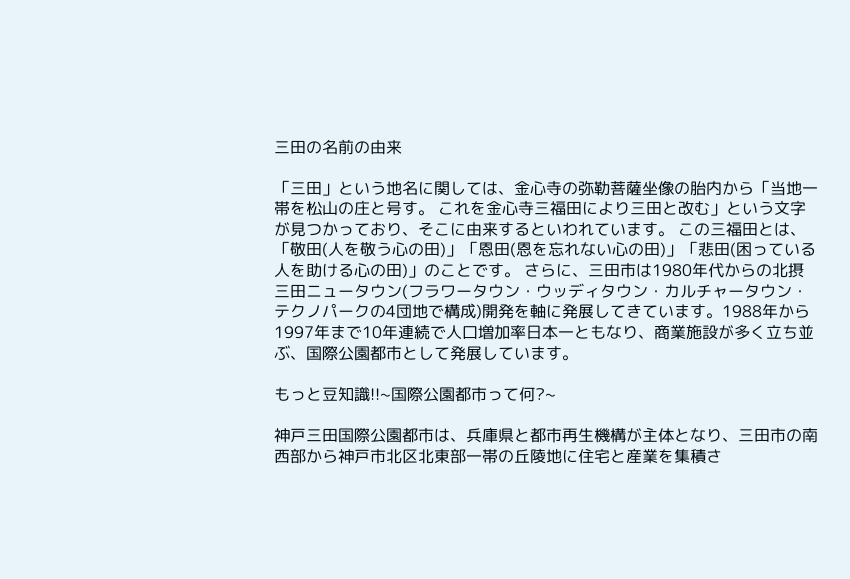三田の名前の由来

「三田」という地名に関しては、金心寺の弥勒菩薩坐像の胎内から「当地一帯を松山の庄と号す。 これを金心寺三福田により三田と改む」という文字が見つかっており、そこに由来するといわれています。 この三福田とは、「敬田(人を敬う心の田)」「恩田(恩を忘れない心の田)」「悲田(困っている人を助ける心の田)」のことです。 さらに、三田市は1980年代からの北摂三田ニュータウン(フラワータウン・ウッディタウン・カルチャータウン・テクノパークの4団地で構成)開発を軸に発展してきています。1988年から1997年まで10年連続で人口増加率日本一ともなり、商業施設が多く立ち並ぶ、国際公園都市として発展しています。

もっと豆知識!!~国際公園都市って何?~

神戸三田国際公園都市は、兵庫県と都市再生機構が主体となり、三田市の南西部から神戸市北区北東部一帯の丘陵地に住宅と産業を集積さ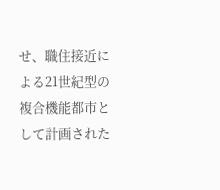せ、職住接近による21世紀型の複合機能都市として計画された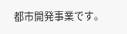都市開発事業です。